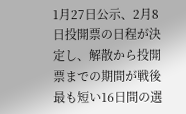1月27日公示、2月8日投開票の日程が決定し、解散から投開票までの期間が戦後最も短い16日間の選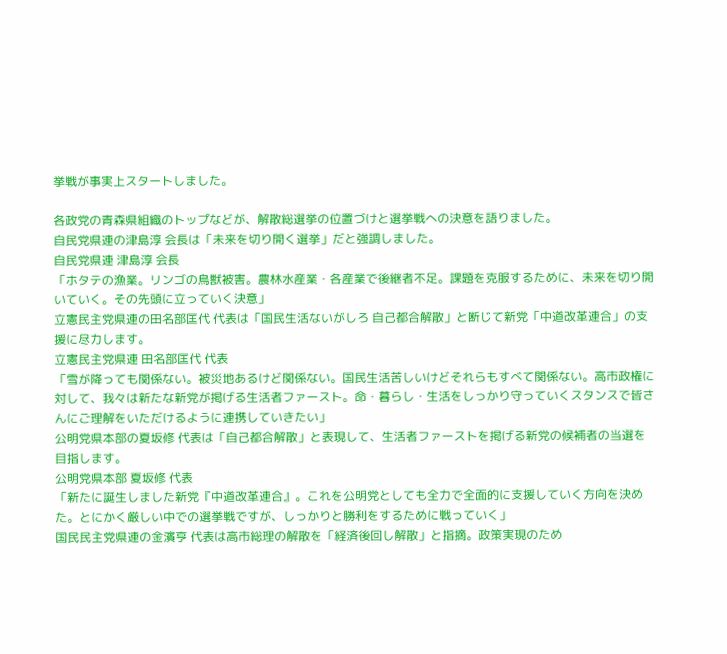挙戦が事実上スタートしました。

各政党の青森県組織のトップなどが、解散総選挙の位置づけと選挙戦への決意を語りました。
自民党県連の津島淳 会長は「未来を切り開く選挙」だと強調しました。
自民党県連 津島淳 会長
「ホタテの漁業。リンゴの鳥獣被害。農林水産業・各産業で後継者不足。課題を克服するために、未来を切り開いていく。その先頭に立っていく決意」
立憲民主党県連の田名部匡代 代表は「国民生活ないがしろ 自己都合解散」と断じて新党「中道改革連合」の支援に尽力します。
立憲民主党県連 田名部匡代 代表
「雪が降っても関係ない。被災地あるけど関係ない。国民生活苦しいけどそれらもすべて関係ない。高市政権に対して、我々は新たな新党が掲げる生活者ファースト。命・暮らし・生活をしっかり守っていくスタンスで皆さんにご理解をいただけるように連携していきたい」
公明党県本部の夏坂修 代表は「自己都合解散」と表現して、生活者ファーストを掲げる新党の候補者の当選を目指します。
公明党県本部 夏坂修 代表
「新たに誕生しました新党『中道改革連合』。これを公明党としても全力で全面的に支援していく方向を決めた。とにかく厳しい中での選挙戦ですが、しっかりと勝利をするために戦っていく」
国民民主党県連の金濱亨 代表は高市総理の解散を「経済後回し解散」と指摘。政策実現のため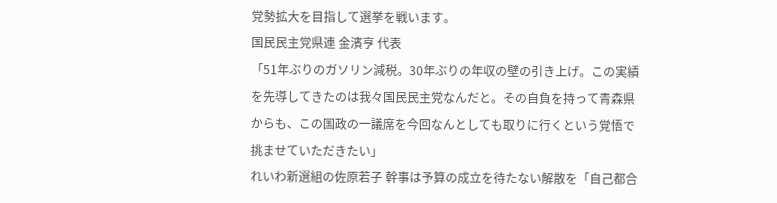党勢拡大を目指して選挙を戦います。
国民民主党県連 金濱亨 代表
「51年ぶりのガソリン減税。30年ぶりの年収の壁の引き上げ。この実績を先導してきたのは我々国民民主党なんだと。その自負を持って青森県からも、この国政の一議席を今回なんとしても取りに行くという覚悟で挑ませていただきたい」
れいわ新選組の佐原若子 幹事は予算の成立を待たない解散を「自己都合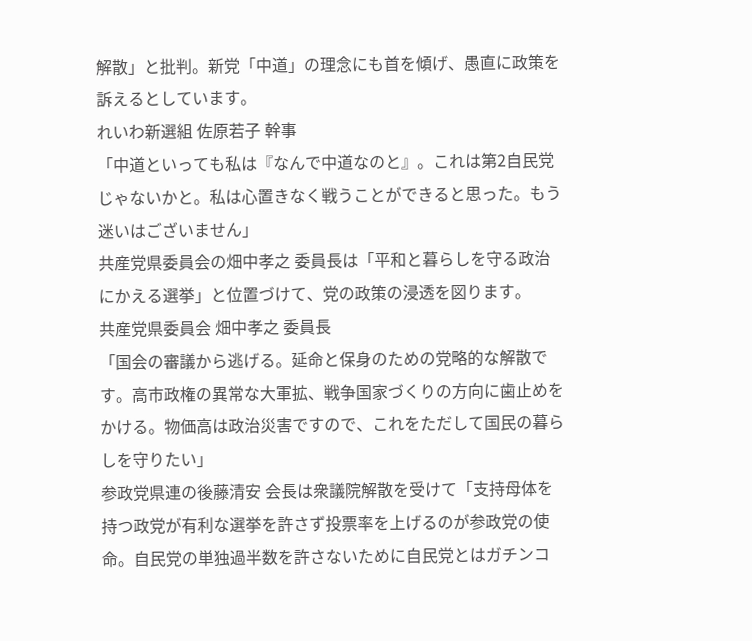解散」と批判。新党「中道」の理念にも首を傾げ、愚直に政策を訴えるとしています。
れいわ新選組 佐原若子 幹事
「中道といっても私は『なんで中道なのと』。これは第2自民党じゃないかと。私は心置きなく戦うことができると思った。もう迷いはございません」
共産党県委員会の畑中孝之 委員長は「平和と暮らしを守る政治にかえる選挙」と位置づけて、党の政策の浸透を図ります。
共産党県委員会 畑中孝之 委員長
「国会の審議から逃げる。延命と保身のための党略的な解散です。高市政権の異常な大軍拡、戦争国家づくりの方向に歯止めをかける。物価高は政治災害ですので、これをただして国民の暮らしを守りたい」
参政党県連の後藤清安 会長は衆議院解散を受けて「支持母体を持つ政党が有利な選挙を許さず投票率を上げるのが参政党の使命。自民党の単独過半数を許さないために自民党とはガチンコ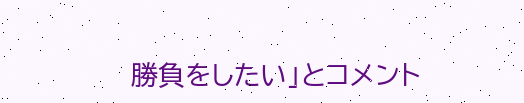勝負をしたい」とコメント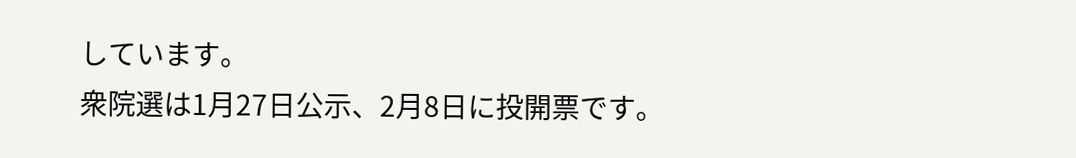しています。
衆院選は1月27日公示、2月8日に投開票です。